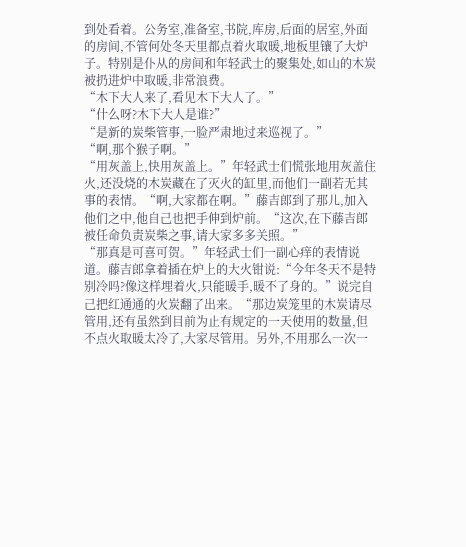到处看着。公务室,准备室,书院,库房,后面的居室,外面的房间,不管何处冬天里都点着火取暖,地板里镶了大炉子。特别是仆从的房间和年轻武士的聚集处,如山的木炭被扔进炉中取暖,非常浪费。
“木下大人来了,看见木下大人了。”
“什么呀?木下大人是谁?”
“是新的炭柴管事,一脸严肃地过来巡视了。”
“啊,那个猴子啊。”
“用灰盖上,快用灰盖上。”年轻武士们慌张地用灰盖住火,还没烧的木炭藏在了灭火的缸里,而他们一副若无其事的表情。“啊,大家都在啊。”藤吉郎到了那儿,加入他们之中,他自己也把手伸到炉前。“这次,在下藤吉郎被任命负责炭柴之事,请大家多多关照。”
“那真是可喜可贺。”年轻武士们一副心痒的表情说道。藤吉郎拿着插在炉上的大火钳说:“今年冬天不是特别冷吗?像这样埋着火,只能暖手,暖不了身的。”说完自己把红通通的火炭翻了出来。“那边炭笼里的木炭请尽管用,还有虽然到目前为止有规定的一天使用的数量,但不点火取暖太冷了,大家尽管用。另外,不用那么一次一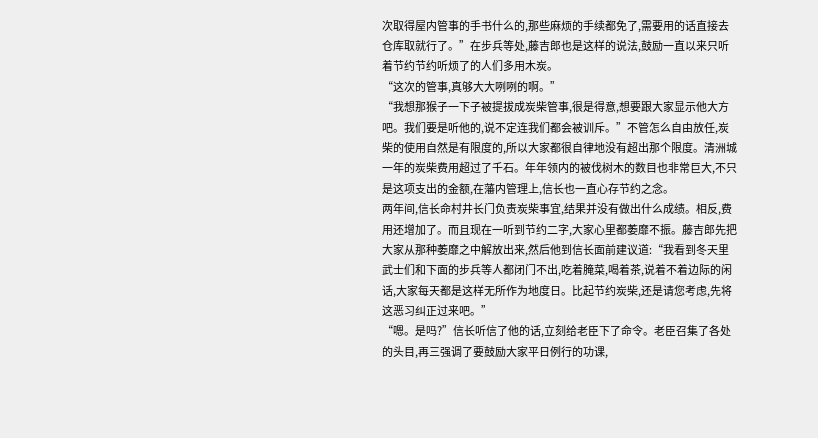次取得屋内管事的手书什么的,那些麻烦的手续都免了,需要用的话直接去仓库取就行了。”在步兵等处,藤吉郎也是这样的说法,鼓励一直以来只听着节约节约听烦了的人们多用木炭。
“这次的管事,真够大大咧咧的啊。”
“我想那猴子一下子被提拔成炭柴管事,很是得意,想要跟大家显示他大方吧。我们要是听他的,说不定连我们都会被训斥。”不管怎么自由放任,炭柴的使用自然是有限度的,所以大家都很自律地没有超出那个限度。清洲城一年的炭柴费用超过了千石。年年领内的被伐树木的数目也非常巨大,不只是这项支出的金额,在藩内管理上,信长也一直心存节约之念。
两年间,信长命村井长门负责炭柴事宜,结果并没有做出什么成绩。相反,费用还增加了。而且现在一听到节约二字,大家心里都萎靡不振。藤吉郎先把大家从那种萎靡之中解放出来,然后他到信长面前建议道:“我看到冬天里武士们和下面的步兵等人都闭门不出,吃着腌菜,喝着茶,说着不着边际的闲话,大家每天都是这样无所作为地度日。比起节约炭柴,还是请您考虑,先将这恶习纠正过来吧。”
“嗯。是吗?”信长听信了他的话,立刻给老臣下了命令。老臣召集了各处的头目,再三强调了要鼓励大家平日例行的功课,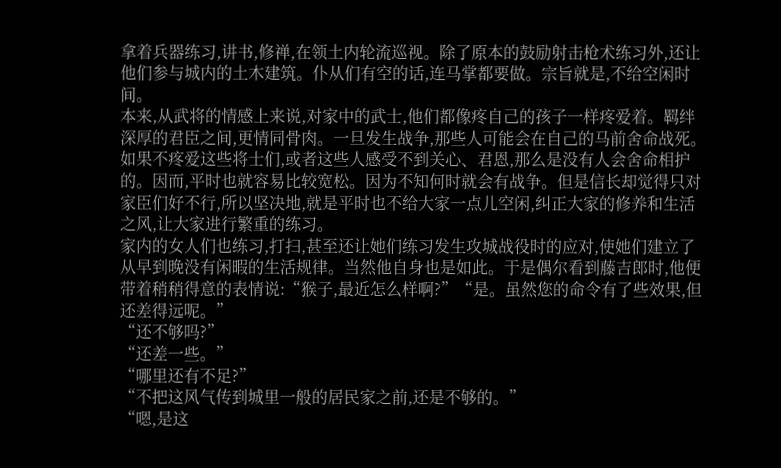拿着兵器练习,讲书,修禅,在领土内轮流巡视。除了原本的鼓励射击枪术练习外,还让他们参与城内的土木建筑。仆从们有空的话,连马掌都要做。宗旨就是,不给空闲时间。
本来,从武将的情感上来说,对家中的武士,他们都像疼自己的孩子一样疼爱着。羁绊深厚的君臣之间,更情同骨肉。一旦发生战争,那些人可能会在自己的马前舍命战死。如果不疼爱这些将士们,或者这些人感受不到关心、君恩,那么是没有人会舍命相护的。因而,平时也就容易比较宽松。因为不知何时就会有战争。但是信长却觉得只对家臣们好不行,所以坚决地,就是平时也不给大家一点儿空闲,纠正大家的修养和生活之风,让大家进行繁重的练习。
家内的女人们也练习,打扫,甚至还让她们练习发生攻城战役时的应对,使她们建立了从早到晚没有闲暇的生活规律。当然他自身也是如此。于是偶尔看到藤吉郎时,他便带着稍稍得意的表情说:“猴子,最近怎么样啊?”“是。虽然您的命令有了些效果,但还差得远呢。”
“还不够吗?”
“还差一些。”
“哪里还有不足?”
“不把这风气传到城里一般的居民家之前,还是不够的。”
“嗯,是这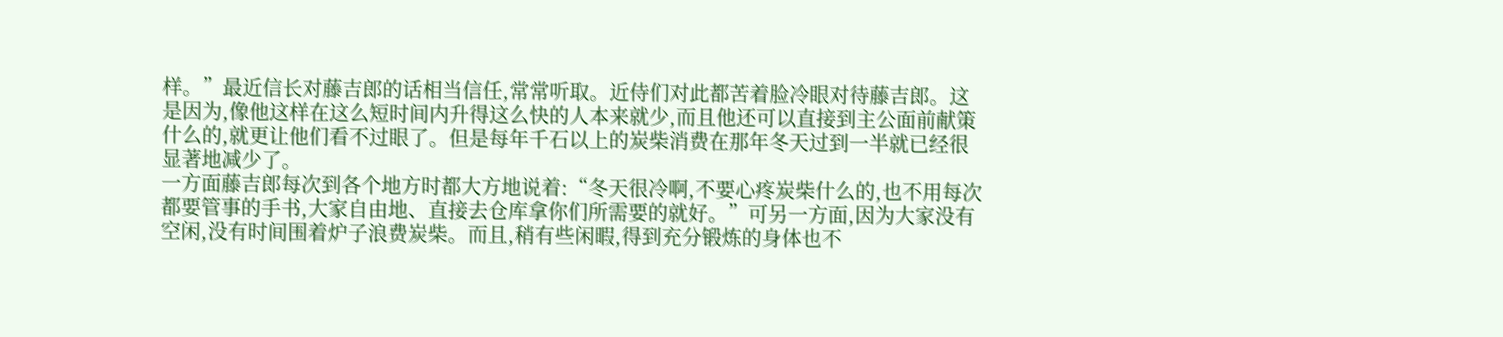样。”最近信长对藤吉郎的话相当信任,常常听取。近侍们对此都苦着脸冷眼对待藤吉郎。这是因为,像他这样在这么短时间内升得这么快的人本来就少,而且他还可以直接到主公面前献策什么的,就更让他们看不过眼了。但是每年千石以上的炭柴消费在那年冬天过到一半就已经很显著地减少了。
一方面藤吉郎每次到各个地方时都大方地说着:“冬天很冷啊,不要心疼炭柴什么的,也不用每次都要管事的手书,大家自由地、直接去仓库拿你们所需要的就好。”可另一方面,因为大家没有空闲,没有时间围着炉子浪费炭柴。而且,稍有些闲暇,得到充分锻炼的身体也不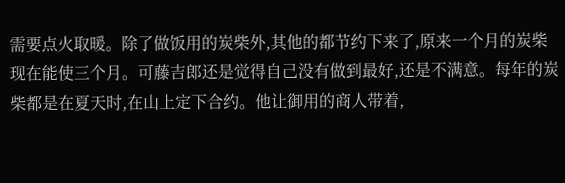需要点火取暖。除了做饭用的炭柴外,其他的都节约下来了,原来一个月的炭柴现在能使三个月。可藤吉郎还是觉得自己没有做到最好,还是不满意。每年的炭柴都是在夏天时,在山上定下合约。他让御用的商人带着,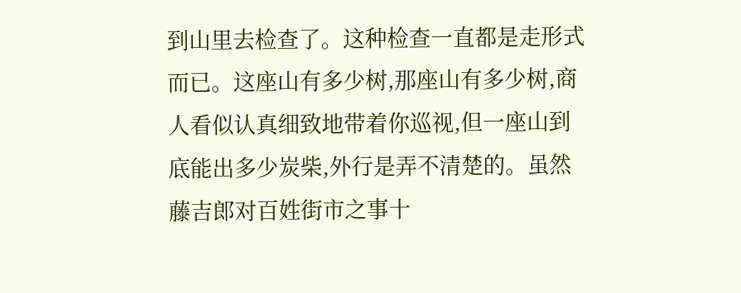到山里去检查了。这种检查一直都是走形式而已。这座山有多少树,那座山有多少树,商人看似认真细致地带着你巡视,但一座山到底能出多少炭柴,外行是弄不清楚的。虽然藤吉郎对百姓街市之事十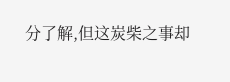分了解,但这炭柴之事却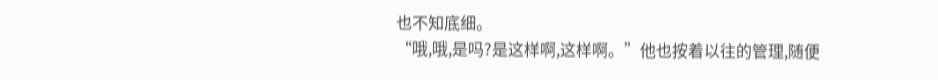也不知底细。
“哦,哦,是吗?是这样啊,这样啊。”他也按着以往的管理,随便